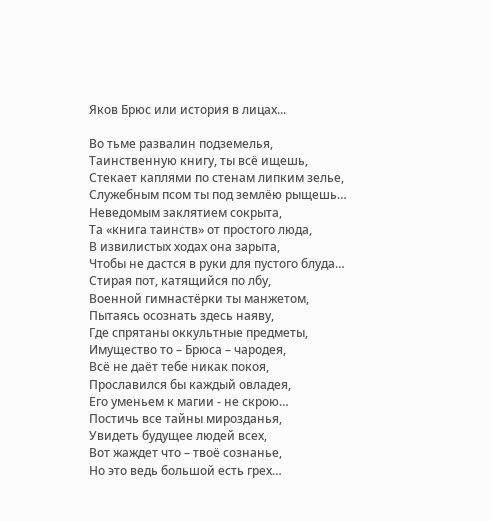Яков Брюс или история в лицах...

Во тьме развалин подземелья,
Таинственную книгу, ты всё ищешь,
Стекает каплями по стенам липким зелье,
Служебным псом ты под землёю рыщешь…
Неведомым заклятием сокрыта,
Та «книга таинств» от простого люда,
В извилистых ходах она зарыта,
Чтобы не дастся в руки для пустого блуда…
Стирая пот, катящийся по лбу,
Военной гимнастёрки ты манжетом,
Пытаясь осознать здесь наяву,
Где спрятаны оккультные предметы,
Имущество то – Брюса – чародея,
Всё не даёт тебе никак покоя,
Прославился бы каждый овладея,
Его уменьем к магии - не скрою…
Постичь все тайны мирозданья,
Увидеть будущее людей всех,
Вот жаждет что – твоё сознанье,
Но это ведь большой есть грех…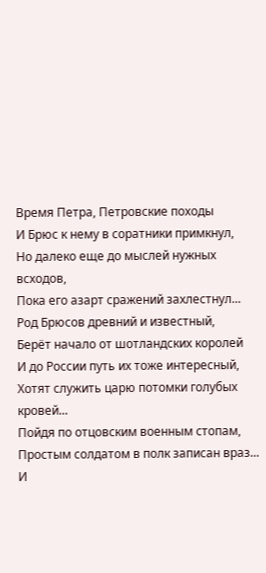Время Петра, Петровские походы
И Брюс к нему в соратники примкнул,
Но далеко еще до мыслей нужных всходов,
Пока его азарт сражений захлестнул...
Род Брюсов древний и известный,
Берёт начало от шотландских королей
И до России путь их тоже интересный,
Хотят служить царю потомки голубых кровей...
Пойдя по отцовским военным стопам,
Простым солдатом в полк записан враз...
И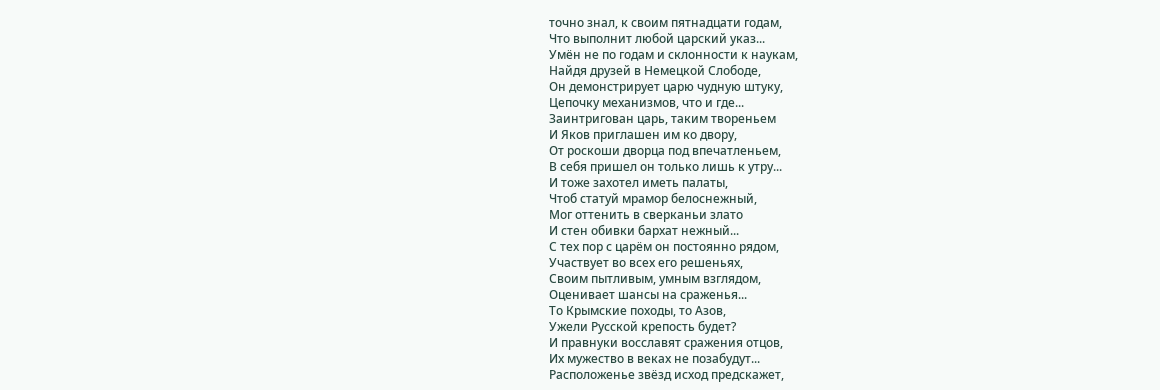точно знал, к своим пятнадцати годам,
Что выполнит любой царский указ...
Умён не по годам и склонности к наукам,
Найдя друзей в Немецкой Слободе,
Он демонстрирует царю чудную штуку,
Цепочку механизмов, что и где...
Заинтригован царь, таким твореньем
И Яков приглашен им ко двору,
От роскоши дворца под впечатленьем,
В себя пришел он только лишь к утру...
И тоже захотел иметь палаты,
Чтоб статуй мрамор белоснежный,
Мог оттенить в сверканьи злато
И стен обивки бархат нежный...
С тех пор с царём он постоянно рядом,
Участвует во всех его решеньях,
Своим пытливым, умным взглядом,
Оценивает шансы на сраженья...
То Крымские походы, то Азов,
Ужели Русской крепость будет?
И правнуки восславят сражения отцов,
Их мужество в веках не позабудут...
Расположенье звёзд исход предскажет,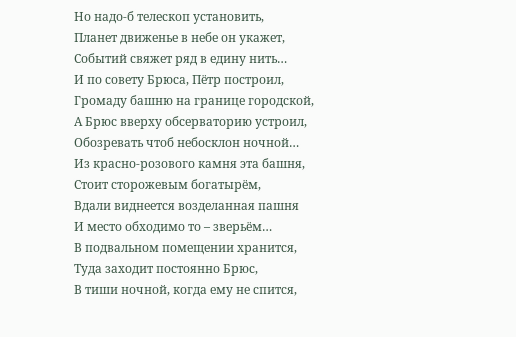Но надо-б телескоп установить,
Планет движенье в небе он укажет,
Событий свяжет ряд в едину нить…
И по совету Брюса, Пётр построил,
Громаду башню на границе городской,
А Брюс вверху обсерваторию устроил,
Обозревать чтоб небосклон ночной…
Из красно-розового камня эта башня,
Стоит сторожевым богатырём,
Вдали виднеется возделанная пашня
И место обходимо то – зверьём…
В подвальном помещении хранится,
Туда заходит постоянно Брюс,
В тиши ночной, когда ему не спится,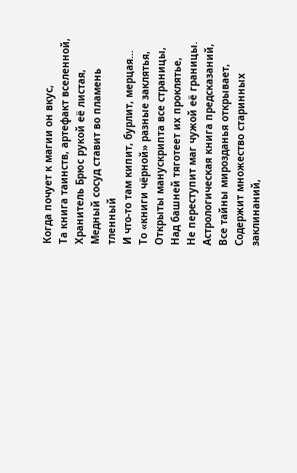Когда почует к магии он вкус,
Та книга таинств, артефакт вселенной,
Хранитель Брюс рукой её листая,
Медный сосуд ставит во пламень тленный
И что-то там кипит, бурлит, мерцая…
То «книги чёрной» разные заклятья,
Открыты манускрипта все страницы,
Над башней тяготеет их проклятье,
Не переступит маг чужой её границы.
Астрологическая книга предсказаний,
Все тайны мирозданья открывает,
Содержит множество старинных заклинаний,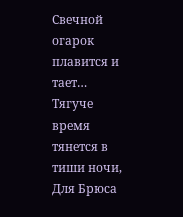Свечной огарок плавится и тает…
Тягуче время тянется в тиши ночи,
Для Брюса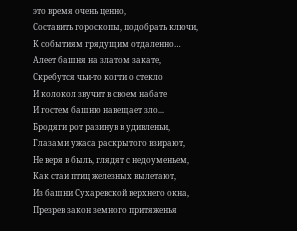это время очень ценно,
Составить гороскопы, подобрать ключи,
К событиям грядущим отдаленно…
Алеет башня на златом закате,
Скребутся чьи-то когти о стекло
И колокол звучит в своем набате
И гостем башню навещает зло...
Бродяги рот разинув в удивленьи,
Глазами ужаса раскрытого взирают,
Не веря в быль, глядят с недоуменьем,
Как стаи птиц железных вылетают,
Из башни Сухаревской верхнего окна,
Презрев закон земного притяженья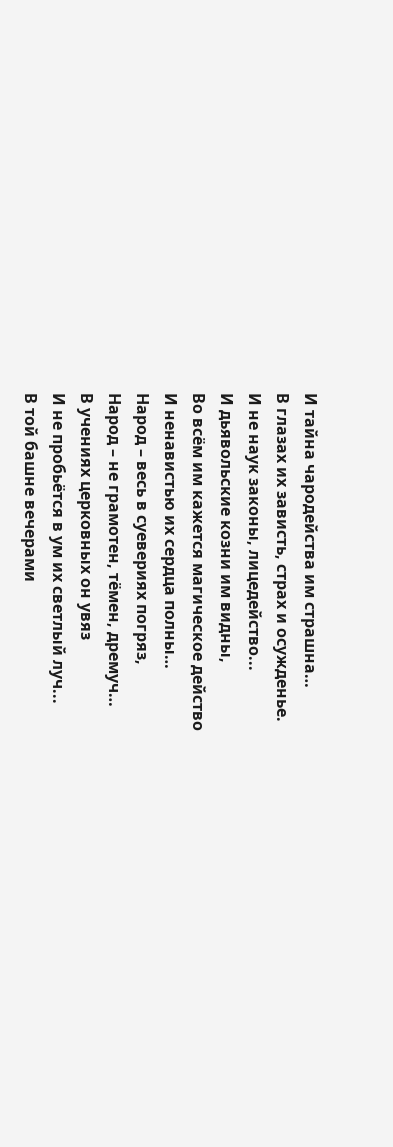И тайна чародейства им страшна…
В глазах их зависть, страх и осужденье.
И не наук законы, лицедейство...
И дьявольские козни им видны,
Во всём им кажется магическое действо
И ненавистью их сердца полны…
Народ – весь в суевериях погряз,
Народ – не грамотен, тёмен, дремуч…
В учениях церковных он увяз
И не пробьётся в ум их светлый луч...
В той башне вечерами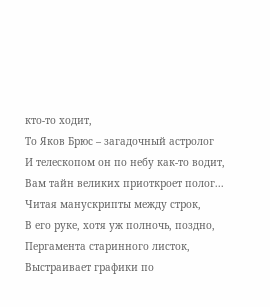кто-то ходит,
То Яков Брюс – загадочный астролог
И телескопом он по небу как-то водит,
Вам тайн великих приоткроет полог...
Читая манускрипты между строк,
В его руке, хотя уж полночь, поздно,
Пергамента старинного листок,
Выстраивает графики по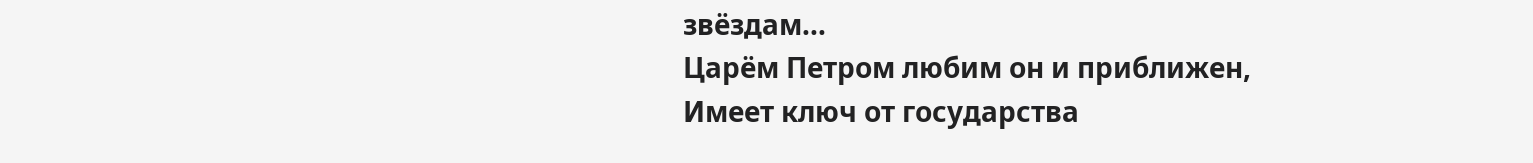звёздам...
Царём Петром любим он и приближен,
Имеет ключ от государства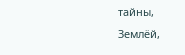тайны,
Землёй,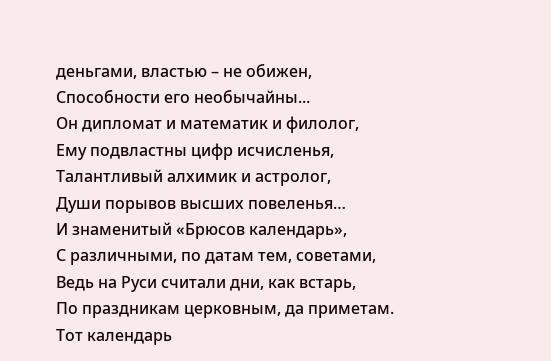деньгами, властью – не обижен,
Способности его необычайны...
Он дипломат и математик и филолог,
Ему подвластны цифр исчисленья,
Талантливый алхимик и астролог,
Души порывов высших повеленья…
И знаменитый «Брюсов календарь»,
С различными, по датам тем, советами,
Ведь на Руси считали дни, как встарь,
По праздникам церковным, да приметам.
Тот календарь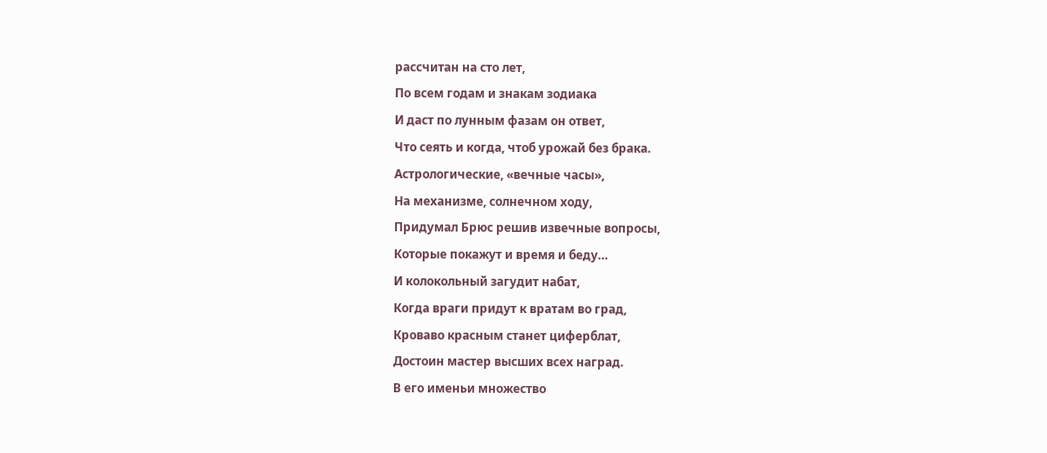рассчитан на сто лет,
По всем годам и знакам зодиака
И даст по лунным фазам он ответ,
Что сеять и когда, чтоб урожай без брака.
Астрологические, «вечные часы»,
На механизме, солнечном ходу,
Придумал Брюс решив извечные вопросы,
Которые покажут и время и беду…
И колокольный загудит набат,
Когда враги придут к вратам во град,
Кроваво красным станет циферблат,
Достоин мастер высших всех наград.
В его именьи множество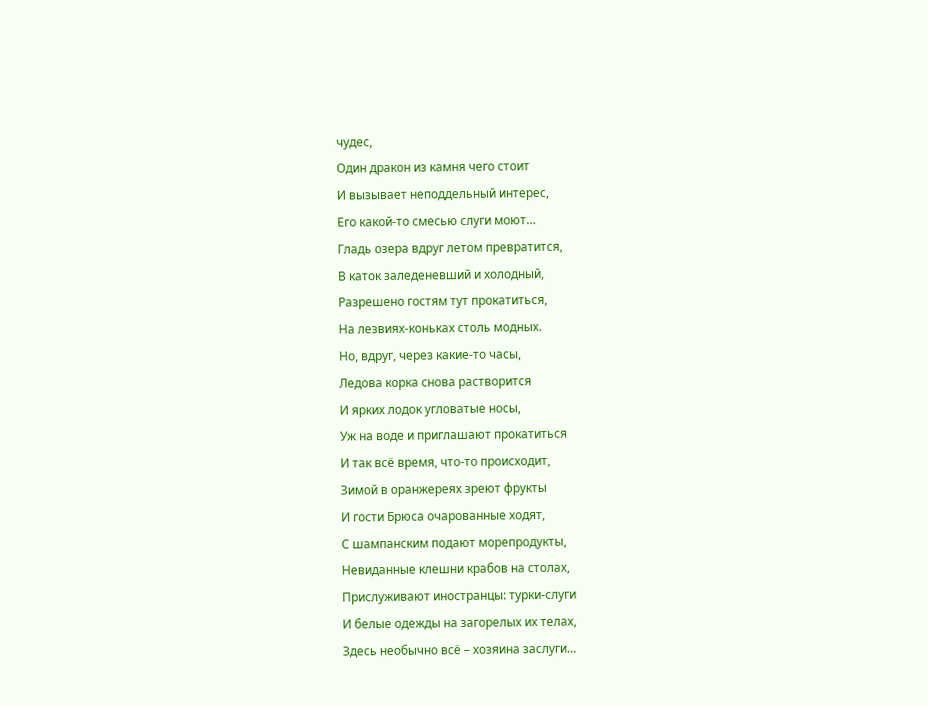чудес,
Один дракон из камня чего стоит
И вызывает неподдельный интерес,
Его какой-то смесью слуги моют…
Гладь озера вдруг летом превратится,
В каток заледеневший и холодный,
Разрешено гостям тут прокатиться,
На лезвиях-коньках столь модных.
Но, вдруг, через какие-то часы,
Ледова корка снова растворится
И ярких лодок угловатые носы,
Уж на воде и приглашают прокатиться
И так всё время, что-то происходит,
Зимой в оранжереях зреют фрукты
И гости Брюса очарованные ходят,
С шампанским подают морепродукты,
Невиданные клешни крабов на столах,
Прислуживают иностранцы: турки-слуги
И белые одежды на загорелых их телах,
Здесь необычно всё – хозяина заслуги…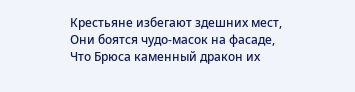Крестьяне избегают здешних мест,
Они боятся чудо-масок на фасаде,
Что Брюса каменный дракон их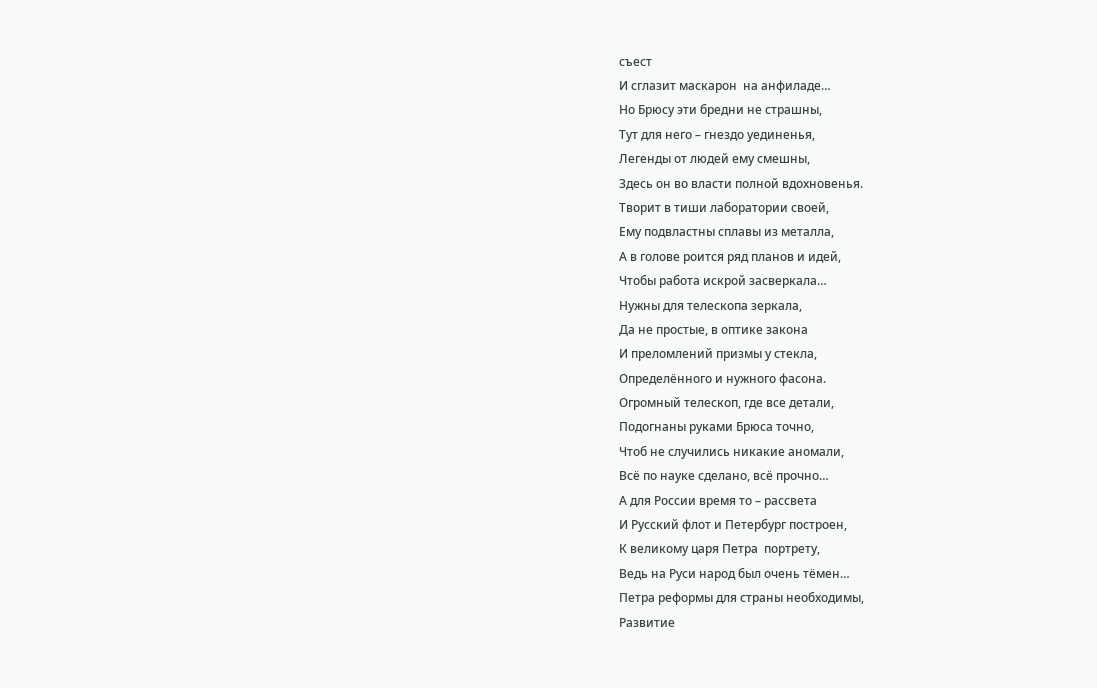съест
И сглазит маскарон  на анфиладе…
Но Брюсу эти бредни не страшны,
Тут для него – гнездо уединенья,
Легенды от людей ему смешны,
Здесь он во власти полной вдохновенья.
Творит в тиши лаборатории своей,
Ему подвластны сплавы из металла,
А в голове роится ряд планов и идей,
Чтобы работа искрой засверкала…
Нужны для телескопа зеркала,
Да не простые, в оптике закона
И преломлений призмы у стекла,
Определённого и нужного фасона.
Огромный телескоп, где все детали,
Подогнаны руками Брюса точно,
Чтоб не случились никакие аномали,
Всё по науке сделано, всё прочно…
А для России время то – рассвета
И Русский флот и Петербург построен,
К великому царя Петра  портрету,
Ведь на Руси народ был очень тёмен…
Петра реформы для страны необходимы,
Развитие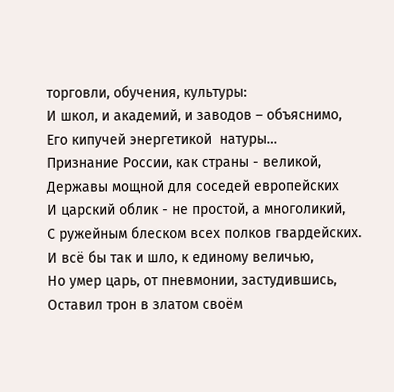торговли, обучения, культуры:
И школ, и академий, и заводов – объяснимо,
Его кипучей энергетикой  натуры…
Признание России, как страны - великой,
Державы мощной для соседей европейских
И царский облик - не простой, а многоликий,
С ружейным блеском всех полков гвардейских.
И всё бы так и шло, к единому величью,
Но умер царь, от пневмонии, застудившись,
Оставил трон в златом своём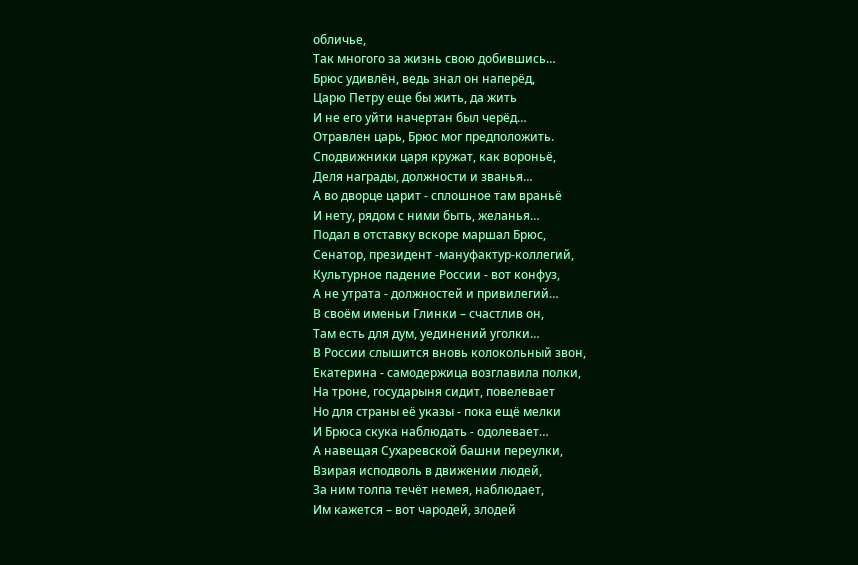обличье,
Так многого за жизнь свою добившись…
Брюс удивлён, ведь знал он наперёд,
Царю Петру еще бы жить, да жить
И не его уйти начертан был черёд…
Отравлен царь, Брюс мог предположить.
Сподвижники царя кружат, как вороньё,
Деля награды, должности и званья…
А во дворце царит - сплошное там враньё
И нету, рядом с ними быть, желанья…
Подал в отставку вскоре маршал Брюс,
Сенатор, президент -мануфактур-коллегий,
Культурное падение России - вот конфуз,
А не утрата - должностей и привилегий…
В своём именьи Глинки – счастлив он,
Там есть для дум, уединений уголки…
В России слышится вновь колокольный звон,
Екатерина - самодержица возглавила полки,
На троне, государыня сидит, повелевает
Но для страны её указы - пока ещё мелки
И Брюса скука наблюдать - одолевает…
А навещая Сухаревской башни переулки,
Взирая исподволь в движении людей,
За ним толпа течёт немея, наблюдает,
Им кажется – вот чародей, злодей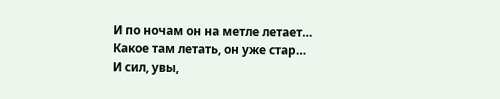И по ночам он на метле летает…
Какое там летать, он уже стар…
И сил, увы,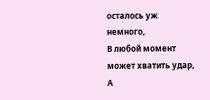осталось уж немного,
В любой момент может хватить удар,
А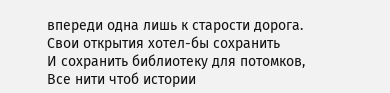впереди одна лишь к старости дорога.
Свои открытия хотел-бы сохранить
И сохранить библиотеку для потомков,
Все нити чтоб истории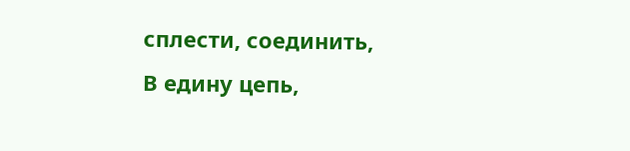сплести, соединить,
В едину цепь,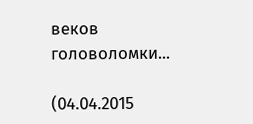веков головоломки...

(04.04.2015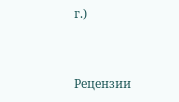г.)


Рецензии